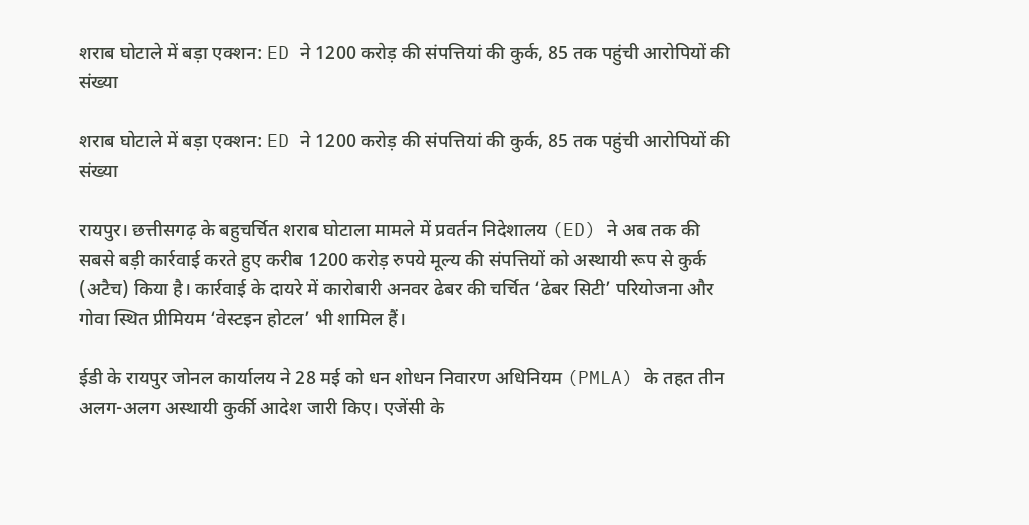शराब घोटाले में बड़ा एक्शन: ED ने 1200 करोड़ की संपत्तियां की कुर्क, 85 तक पहुंची आरोपियों की संख्या

शराब घोटाले में बड़ा एक्शन: ED ने 1200 करोड़ की संपत्तियां की कुर्क, 85 तक पहुंची आरोपियों की संख्या

रायपुर। छत्तीसगढ़ के बहुचर्चित शराब घोटाला मामले में प्रवर्तन निदेशालय (ED) ने अब तक की सबसे बड़ी कार्रवाई करते हुए करीब 1200 करोड़ रुपये मूल्य की संपत्तियों को अस्थायी रूप से कुर्क (अटैच) किया है। कार्रवाई के दायरे में कारोबारी अनवर ढेबर की चर्चित ‘ढेबर सिटी’ परियोजना और गोवा स्थित प्रीमियम ‘वेस्टइन होटल’ भी शामिल हैं।

ईडी के रायपुर जोनल कार्यालय ने 28 मई को धन शोधन निवारण अधिनियम (PMLA) के तहत तीन अलग-अलग अस्थायी कुर्की आदेश जारी किए। एजेंसी के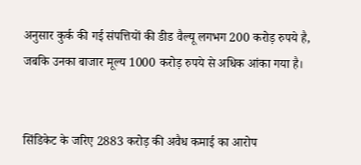अनुसार कुर्क की गई संपत्तियों की डीड वैल्यू लगभग 200 करोड़ रुपये है, जबकि उनका बाजार मूल्य 1000 करोड़ रुपये से अधिक आंका गया है।


सिंडिकेट के जरिए 2883 करोड़ की अवैध कमाई का आरोप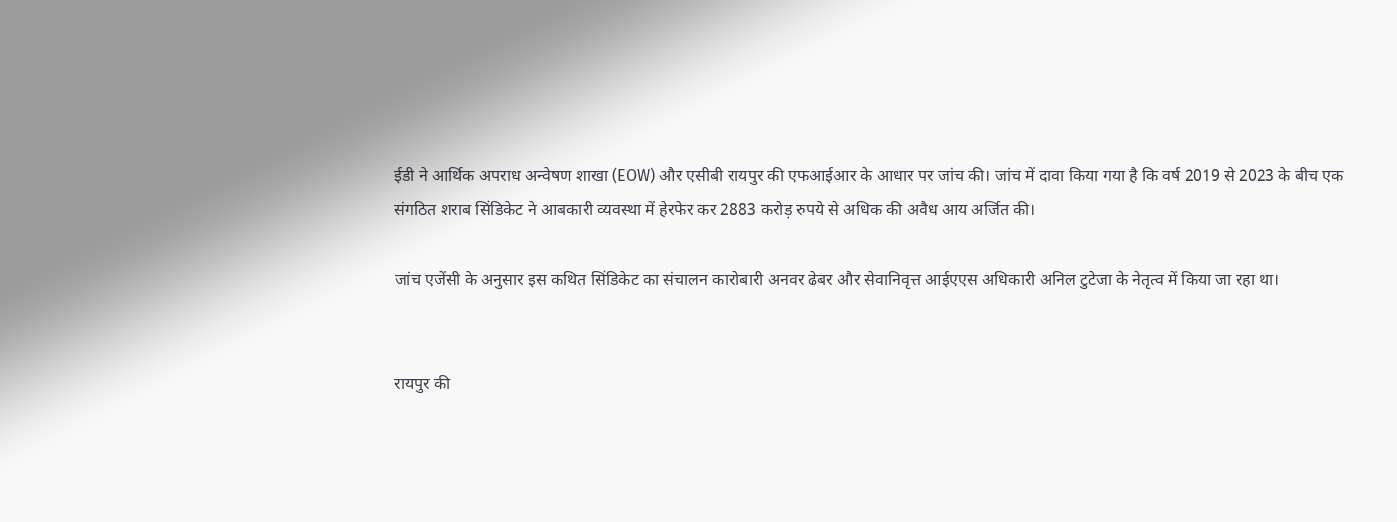ईडी ने आर्थिक अपराध अन्वेषण शाखा (EOW) और एसीबी रायपुर की एफआईआर के आधार पर जांच की। जांच में दावा किया गया है कि वर्ष 2019 से 2023 के बीच एक संगठित शराब सिंडिकेट ने आबकारी व्यवस्था में हेरफेर कर 2883 करोड़ रुपये से अधिक की अवैध आय अर्जित की।

जांच एजेंसी के अनुसार इस कथित सिंडिकेट का संचालन कारोबारी अनवर ढेबर और सेवानिवृत्त आईएएस अधिकारी अनिल टुटेजा के नेतृत्व में किया जा रहा था।


रायपुर की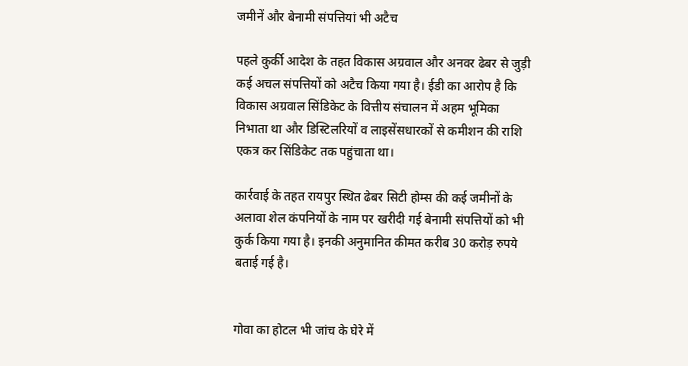जमीनें और बेनामी संपत्तियां भी अटैच

पहले कुर्की आदेश के तहत विकास अग्रवाल और अनवर ढेबर से जुड़ी कई अचल संपत्तियों को अटैच किया गया है। ईडी का आरोप है कि विकास अग्रवाल सिंडिकेट के वित्तीय संचालन में अहम भूमिका निभाता था और डिस्टिलरियों व लाइसेंसधारकों से कमीशन की राशि एकत्र कर सिंडिकेट तक पहुंचाता था।

कार्रवाई के तहत रायपुर स्थित ढेबर सिटी होम्स की कई जमीनों के अलावा शेल कंपनियों के नाम पर खरीदी गई बेनामी संपत्तियों को भी कुर्क किया गया है। इनकी अनुमानित कीमत करीब 30 करोड़ रुपये बताई गई है।


गोवा का होटल भी जांच के घेरे में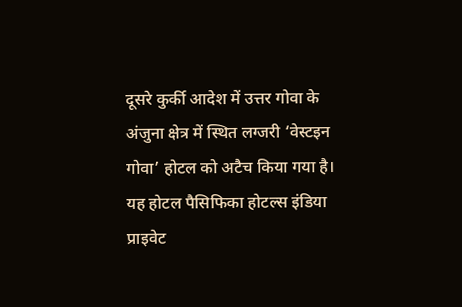दूसरे कुर्की आदेश में उत्तर गोवा के अंजुना क्षेत्र में स्थित लग्जरी ‘वेस्टइन गोवा’ होटल को अटैच किया गया है। यह होटल पैसिफिका होटल्स इंडिया प्राइवेट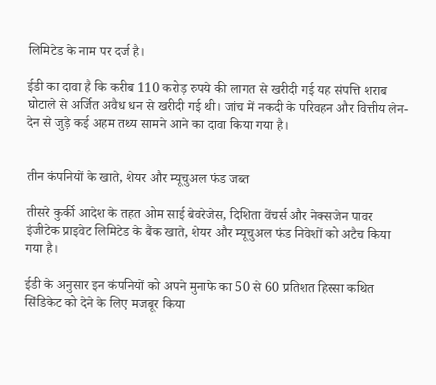लिमिटेड के नाम पर दर्ज है।

ईडी का दावा है कि करीब 110 करोड़ रुपये की लागत से खरीदी गई यह संपत्ति शराब घोटाले से अर्जित अवैध धन से खरीदी गई थी। जांच में नकदी के परिवहन और वित्तीय लेन-देन से जुड़े कई अहम तथ्य सामने आने का दावा किया गया है।


तीन कंपनियों के खाते, शेयर और म्यूचुअल फंड जब्त

तीसरे कुर्की आदेश के तहत ओम साई बेवरेजेस, दिशिता वेंचर्स और नेक्सजेन पावर इंजीटेक प्राइवेट लिमिटेड के बैंक खाते, शेयर और म्यूचुअल फंड निवेशों को अटैच किया गया है।

ईडी के अनुसार इन कंपनियों को अपने मुनाफे का 50 से 60 प्रतिशत हिस्सा कथित सिंडिकेट को देने के लिए मजबूर किया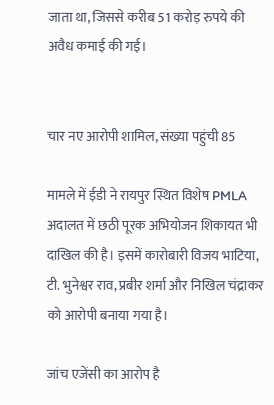जाता था, जिससे करीब 51 करोड़ रुपये की अवैध कमाई की गई।


चार नए आरोपी शामिल, संख्या पहुंची 85

मामले में ईडी ने रायपुर स्थित विशेष PMLA अदालत में छठी पूरक अभियोजन शिकायत भी दाखिल की है। इसमें कारोबारी विजय भाटिया, टी. भुनेश्वर राव, प्रबीर शर्मा और निखिल चंद्राकर को आरोपी बनाया गया है।

जांच एजेंसी का आरोप है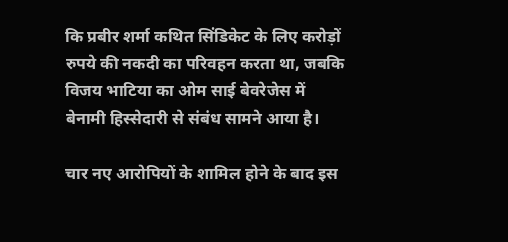कि प्रबीर शर्मा कथित सिंडिकेट के लिए करोड़ों रुपये की नकदी का परिवहन करता था, जबकि विजय भाटिया का ओम साई बेवरेजेस में बेनामी हिस्सेदारी से संबंध सामने आया है।

चार नए आरोपियों के शामिल होने के बाद इस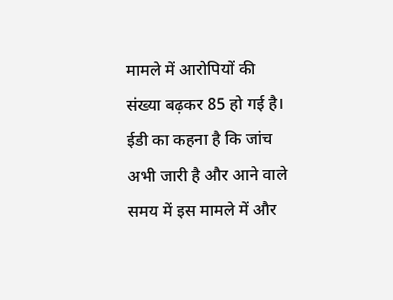मामले में आरोपियों की संख्या बढ़कर 85 हो गई है। ईडी का कहना है कि जांच अभी जारी है और आने वाले समय में इस मामले में और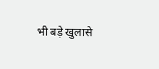भी बड़े खुलासे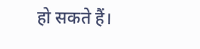हो सकते हैं।